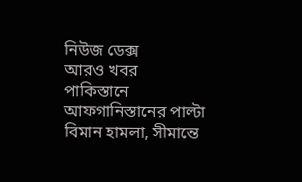নিউজ ডেক্স
আরও খবর
পাকিস্তানে আফগানিস্তানের পাল্টা বিমান হামলা, সীমান্তে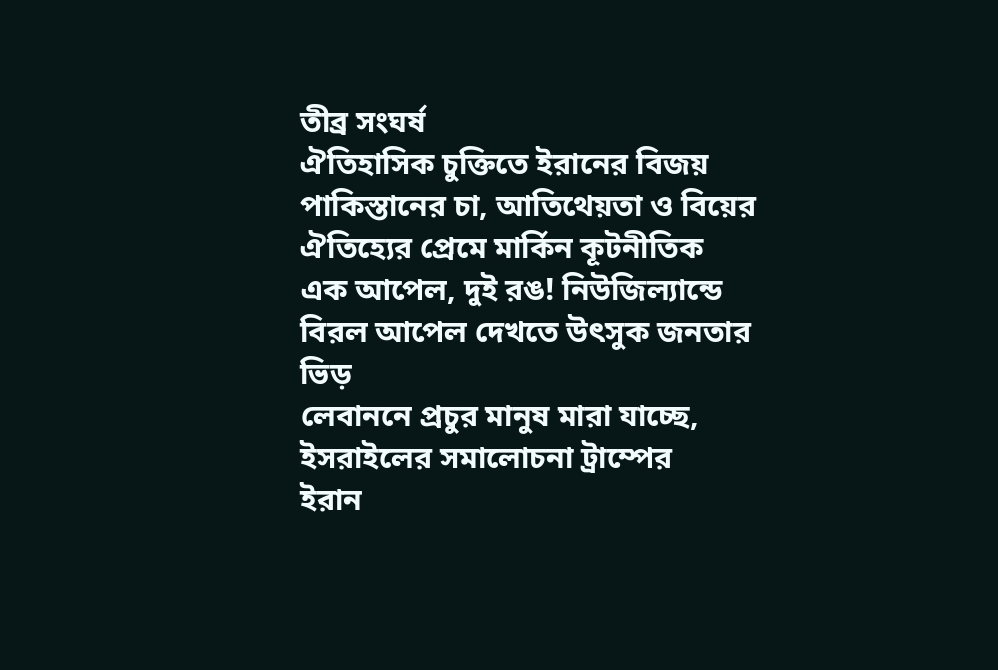তীব্র সংঘর্ষ
ঐতিহাসিক চুক্তিতে ইরানের বিজয়
পাকিস্তানের চা, আতিথেয়তা ও বিয়ের ঐতিহ্যের প্রেমে মার্কিন কূটনীতিক
এক আপেল, দুই রঙ! নিউজিল্যান্ডে বিরল আপেল দেখতে উৎসুক জনতার ভিড়
লেবাননে প্রচুর মানুষ মারা যাচ্ছে, ইসরাইলের সমালোচনা ট্রাম্পের
ইরান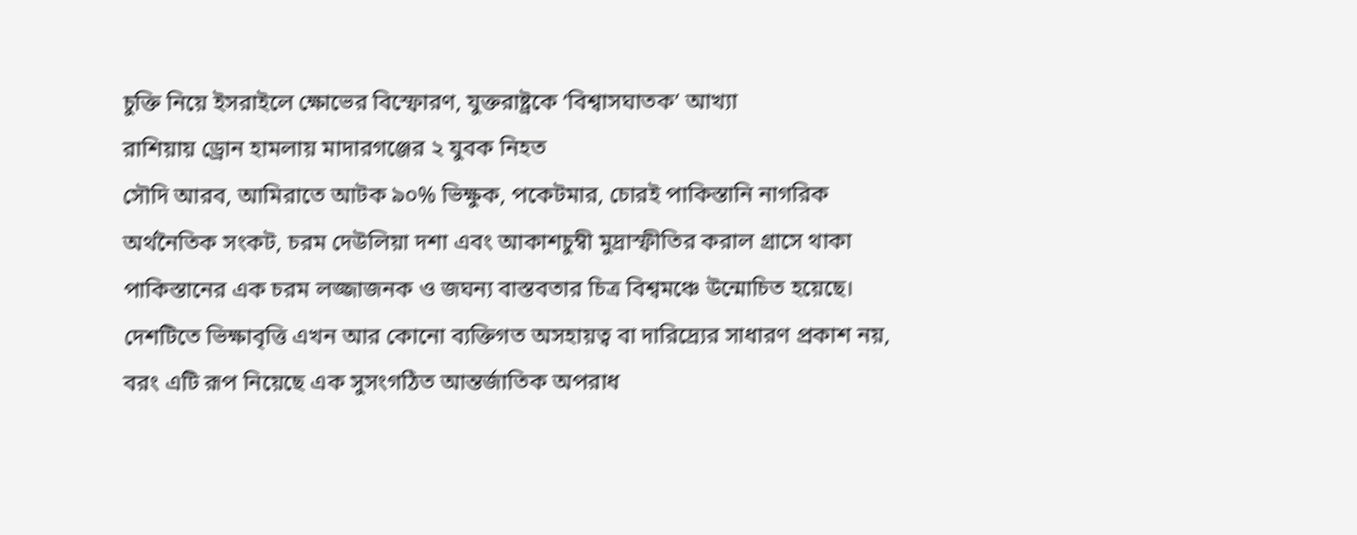চুক্তি নিয়ে ইসরাইলে ক্ষোভের বিস্ফোরণ, যুক্তরাষ্ট্রকে ‘বিশ্বাসঘাতক’ আখ্যা
রাশিয়ায় ড্রোন হামলায় মাদারগঞ্জের ২ যুবক নিহত
সৌদি আরব, আমিরাতে আটক ৯০% ভিক্ষুক, পকেটমার, চোরই পাকিস্তানি নাগরিক
অর্থনৈতিক সংকট, চরম দেউলিয়া দশা এবং আকাশচুম্বী মুদ্রাস্ফীতির করাল গ্রাসে থাকা পাকিস্তানের এক চরম লজ্জাজনক ও জঘন্য বাস্তবতার চিত্র বিশ্বমঞ্চে উন্মোচিত হয়েছে। দেশটিতে ভিক্ষাবৃত্তি এখন আর কোনো ব্যক্তিগত অসহায়ত্ব বা দারিদ্র্যের সাধারণ প্রকাশ নয়, বরং এটি রূপ নিয়েছে এক সুসংগঠিত আন্তর্জাতিক অপরাধ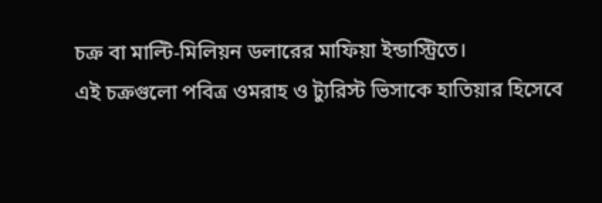চক্র বা মাল্টি-মিলিয়ন ডলারের মাফিয়া ইন্ডাস্ট্রিতে।
এই চক্রগুলো পবিত্র ওমরাহ ও ট্যুরিস্ট ভিসাকে হাতিয়ার হিসেবে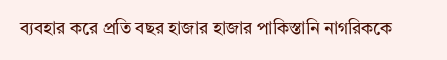ব্যবহার করে প্রতি বছর হাজার হাজার পাকিস্তানি নাগরিককে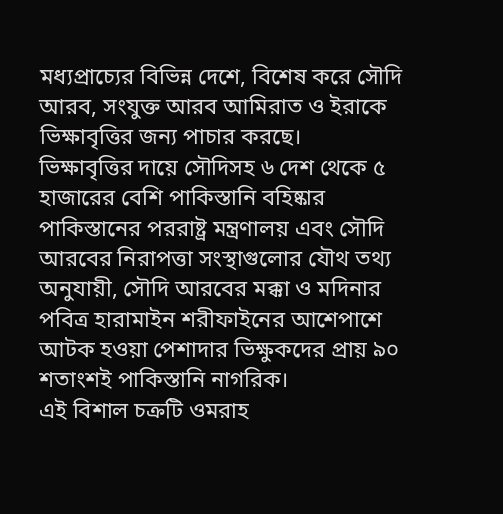মধ্যপ্রাচ্যের বিভিন্ন দেশে, বিশেষ করে সৌদি আরব, সংযুক্ত আরব আমিরাত ও ইরাকে ভিক্ষাবৃত্তির জন্য পাচার করছে।
ভিক্ষাবৃত্তির দায়ে সৌদিসহ ৬ দেশ থেকে ৫ হাজারের বেশি পাকিস্তানি বহিষ্কার
পাকিস্তানের পররাষ্ট্র মন্ত্রণালয় এবং সৌদি আরবের নিরাপত্তা সংস্থাগুলোর যৌথ তথ্য অনুযায়ী, সৌদি আরবের মক্কা ও মদিনার পবিত্র হারামাইন শরীফাইনের আশেপাশে আটক হওয়া পেশাদার ভিক্ষুকদের প্রায় ৯০ শতাংশই পাকিস্তানি নাগরিক।
এই বিশাল চক্রটি ওমরাহ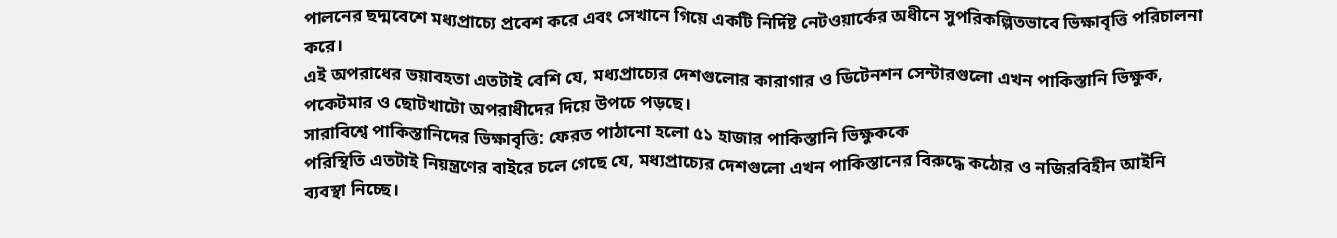পালনের ছদ্মবেশে মধ্যপ্রাচ্যে প্রবেশ করে এবং সেখানে গিয়ে একটি নির্দিষ্ট নেটওয়ার্কের অধীনে সুপরিকল্পিতভাবে ভিক্ষাবৃত্তি পরিচালনা করে।
এই অপরাধের ভয়াবহতা এতটাই বেশি যে, মধ্যপ্রাচ্যের দেশগুলোর কারাগার ও ডিটেনশন সেন্টারগুলো এখন পাকিস্তানি ভিক্ষুক, পকেটমার ও ছোটখাটো অপরাধীদের দিয়ে উপচে পড়ছে।
সারাবিশ্বে পাকিস্তানিদের ভিক্ষাবৃত্তি: ফেরত পাঠানো হলো ৫১ হাজার পাকিস্তানি ভিক্ষুককে
পরিস্থিতি এতটাই নিয়ন্ত্রণের বাইরে চলে গেছে যে, মধ্যপ্রাচ্যের দেশগুলো এখন পাকিস্তানের বিরুদ্ধে কঠোর ও নজিরবিহীন আইনি ব্যবস্থা নিচ্ছে।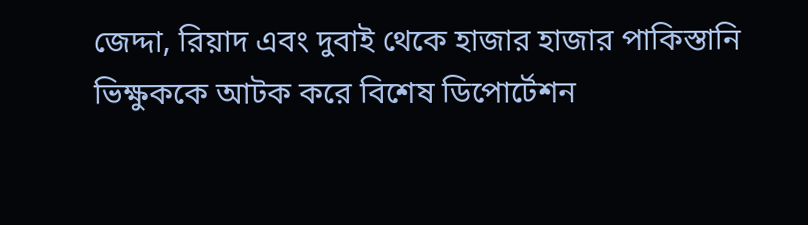জেদ্দা, রিয়াদ এবং দুবাই থেকে হাজার হাজার পাকিস্তানি ভিক্ষুককে আটক করে বিশেষ ডিপোর্টেশন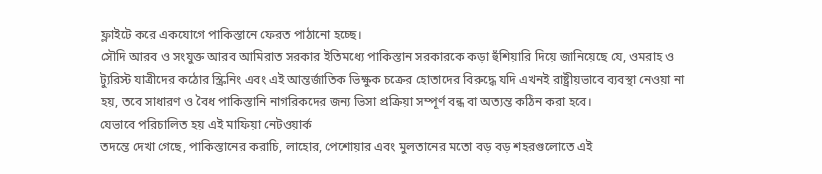ফ্লাইটে করে একযোগে পাকিস্তানে ফেরত পাঠানো হচ্ছে।
সৌদি আরব ও সংযুক্ত আরব আমিরাত সরকার ইতিমধ্যে পাকিস্তান সরকারকে কড়া হুঁশিয়ারি দিয়ে জানিয়েছে যে, ওমরাহ ও ট্যুরিস্ট যাত্রীদের কঠোর স্ক্রিনিং এবং এই আন্তর্জাতিক ভিক্ষুক চক্রের হোতাদের বিরুদ্ধে যদি এখনই রাষ্ট্রীয়ভাবে ব্যবস্থা নেওয়া না হয়, তবে সাধারণ ও বৈধ পাকিস্তানি নাগরিকদের জন্য ভিসা প্রক্রিয়া সম্পূর্ণ বন্ধ বা অত্যন্ত কঠিন করা হবে।
যেভাবে পরিচালিত হয় এই মাফিয়া নেটওয়ার্ক
তদন্তে দেখা গেছে, পাকিস্তানের করাচি, লাহোর, পেশোয়ার এবং মুলতানের মতো বড় বড় শহরগুলোতে এই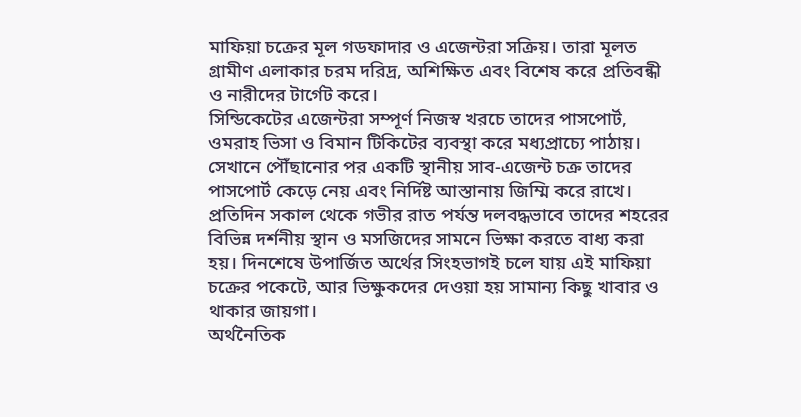মাফিয়া চক্রের মূল গডফাদার ও এজেন্টরা সক্রিয়। তারা মূলত গ্রামীণ এলাকার চরম দরিদ্র, অশিক্ষিত এবং বিশেষ করে প্রতিবন্ধী ও নারীদের টার্গেট করে।
সিন্ডিকেটের এজেন্টরা সম্পূর্ণ নিজস্ব খরচে তাদের পাসপোর্ট, ওমরাহ ভিসা ও বিমান টিকিটের ব্যবস্থা করে মধ্যপ্রাচ্যে পাঠায়। সেখানে পৌঁছানোর পর একটি স্থানীয় সাব-এজেন্ট চক্র তাদের পাসপোর্ট কেড়ে নেয় এবং নির্দিষ্ট আস্তানায় জিম্মি করে রাখে।
প্রতিদিন সকাল থেকে গভীর রাত পর্যন্ত দলবদ্ধভাবে তাদের শহরের বিভিন্ন দর্শনীয় স্থান ও মসজিদের সামনে ভিক্ষা করতে বাধ্য করা হয়। দিনশেষে উপার্জিত অর্থের সিংহভাগই চলে যায় এই মাফিয়া চক্রের পকেটে, আর ভিক্ষুকদের দেওয়া হয় সামান্য কিছু খাবার ও থাকার জায়গা।
অর্থনৈতিক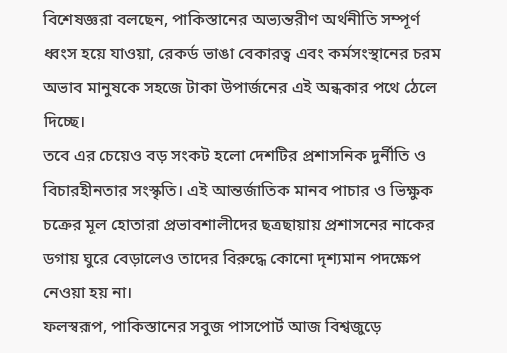বিশেষজ্ঞরা বলছেন, পাকিস্তানের অভ্যন্তরীণ অর্থনীতি সম্পূর্ণ ধ্বংস হয়ে যাওয়া, রেকর্ড ভাঙা বেকারত্ব এবং কর্মসংস্থানের চরম অভাব মানুষকে সহজে টাকা উপার্জনের এই অন্ধকার পথে ঠেলে দিচ্ছে।
তবে এর চেয়েও বড় সংকট হলো দেশটির প্রশাসনিক দুর্নীতি ও বিচারহীনতার সংস্কৃতি। এই আন্তর্জাতিক মানব পাচার ও ভিক্ষুক চক্রের মূল হোতারা প্রভাবশালীদের ছত্রছায়ায় প্রশাসনের নাকের ডগায় ঘুরে বেড়ালেও তাদের বিরুদ্ধে কোনো দৃশ্যমান পদক্ষেপ নেওয়া হয় না।
ফলস্বরূপ, পাকিস্তানের সবুজ পাসপোর্ট আজ বিশ্বজুড়ে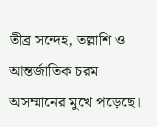তীব্র সন্দেহ, তল্লাশি ও আন্তর্জাতিক চরম অসম্মানের মুখে পড়েছে।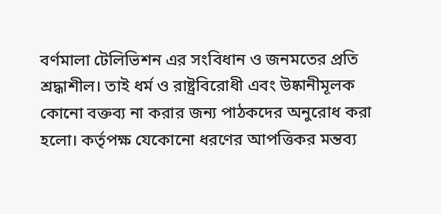বর্ণমালা টেলিভিশন এর সংবিধান ও জনমতের প্রতি শ্রদ্ধাশীল। তাই ধর্ম ও রাষ্ট্রবিরোধী এবং উষ্কানীমূলক কোনো বক্তব্য না করার জন্য পাঠকদের অনুরোধ করা হলো। কর্তৃপক্ষ যেকোনো ধরণের আপত্তিকর মন্তব্য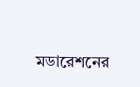মডারেশনের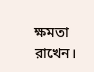ক্ষমতা রাখেন।